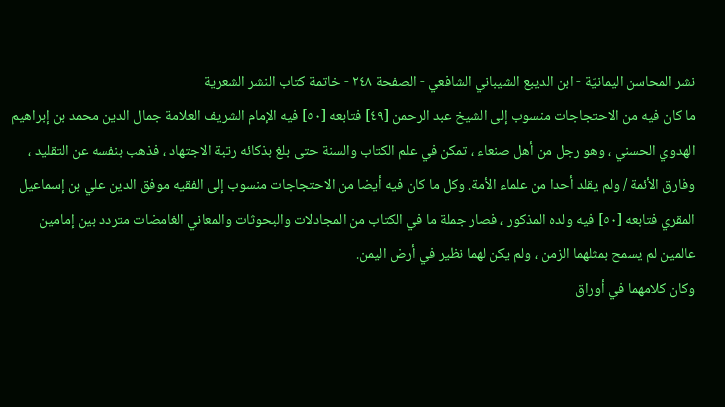نشر المحاسن اليمانيّة - ابن الديبع الشيباني الشافعي - الصفحة ٢٤٨ - خاتمة كتاب النشر الشعرية
ما كان فيه من الاحتجاجات منسوب إلى الشيخ عبد الرحمن [٤٩] فتابعه [٥٠] فيه الإمام الشريف العلامة جمال الدين محمد بن إبراهيم الهدوي الحسني ، وهو رجل من أهل صنعاء ، تمكن في علم الكتاب والسنة حتى بلغ بذكائه رتبة الاجتهاد ، فذهب بنفسه عن التقليد ، وفارق الأئمة / ولم يقلد أحدا من علماء الأمة. وكل ما كان فيه أيضا من الاحتجاجات منسوب إلى الفقيه موفق الدين علي بن إسماعيل المقري فتابعه [٥٠] فيه ولده المذكور ، فصار جملة ما في الكتاب من المجادلات والبحوثات والمعاني الغامضات متردد بين إمامين عالمين لم يسمح بمثلهما الزمن ، ولم يكن لهما نظير في أرض اليمن.
وكان كلامهما في أوراق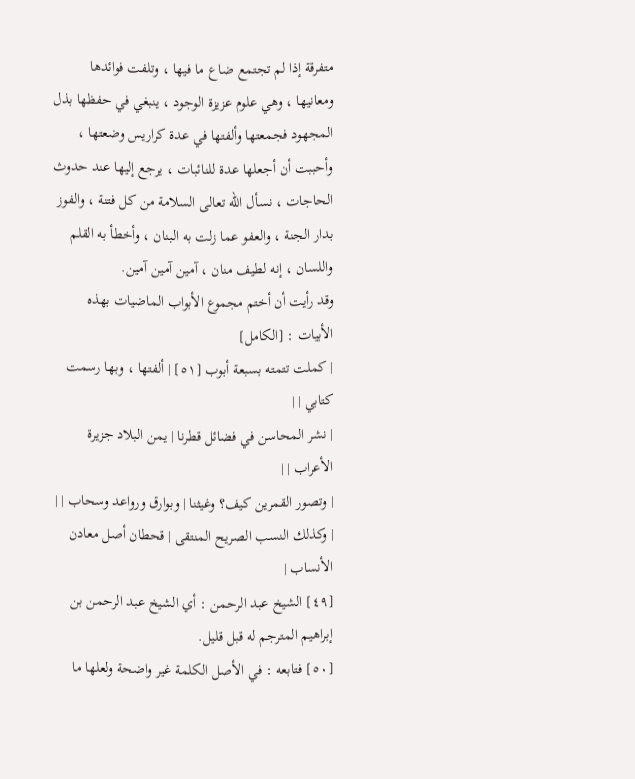متفرقة إذا لم تجتمع ضاع ما فيها ، وتلفت فوائدها ومعانيها ، وهي علوم عزيزة الوجود ، ينبغي في حفظها بذل المجهود فجمعتها وألفتها في عدة كراريس وضعتها ، وأحببت أن أجعلها عدة للنائبات ، يرجع إليها عند حدوث الحاجات ، نسأل الله تعالى السلامة من كل فتنة ، والفوز بدار الجنة ، والعفو عما زلت به البنان ، وأخطأ به القلم واللسان ، إنه لطيف منان ، آمين آمين آمين.
وقد رأيت أن أختم مجموع الأبواب الماضيات بهذه الأبيات : [الكامل]
| كملت تتمته بسبعة أبوب [٥١] | ألفتها ، وبها رسمت كتابي | |
| نشر المحاسن في فضائل قطرنا | يمن البلاد جزيرة الأعراب | |
| وتصور القمرين كيف؟ وغيثنا | وبوارق ورواعد وسحاب | |
| وكذلك النسب الصريح المنتقى | قحطان أصل معادن الأنساب |
[٤٩] الشيخ عبد الرحمن : أي الشيخ عبد الرحمن بن إبراهيم المترجم له قبل قليل.
[٥٠] فتابعه : في الأصل الكلمة غير واضحة ولعلها ما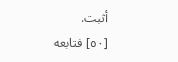أثبت.
[٥٠] فتابعه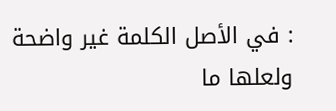: في الأصل الكلمة غير واضحة ولعلها ما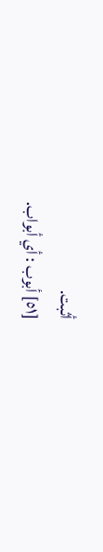أثبت.
[٥١] أبوب : أي أبواب.